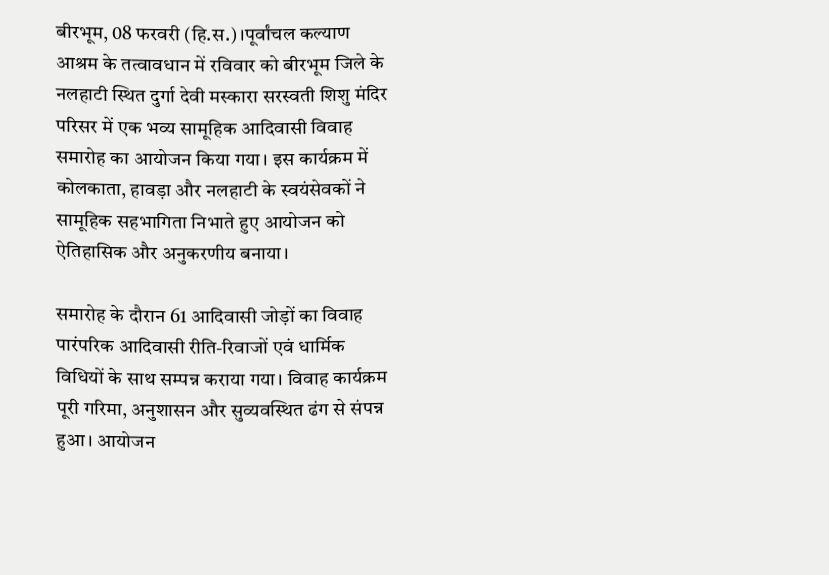बीरभूम, 08 फरवरी (हि.स.)।पूर्वांचल कल्याण आश्रम के तत्वावधान में रविवार को बीरभूम जिले के नलहाटी स्थित दुर्गा देवी मस्कारा सरस्वती शिशु मंदिर परिसर में एक भव्य सामूहिक आदिवासी विवाह समारोह का आयोजन किया गया। इस कार्यक्रम में कोलकाता, हावड़ा और नलहाटी के स्वयंसेवकों ने सामूहिक सहभागिता निभाते हुए आयोजन को ऐतिहासिक और अनुकरणीय बनाया।

समारोह के दौरान 61 आदिवासी जोड़ों का विवाह पारंपरिक आदिवासी रीति-रिवाजों एवं धार्मिक विधियों के साथ सम्पन्न कराया गया। विवाह कार्यक्रम पूरी गरिमा, अनुशासन और सुव्यवस्थित ढंग से संपन्न हुआ। आयोजन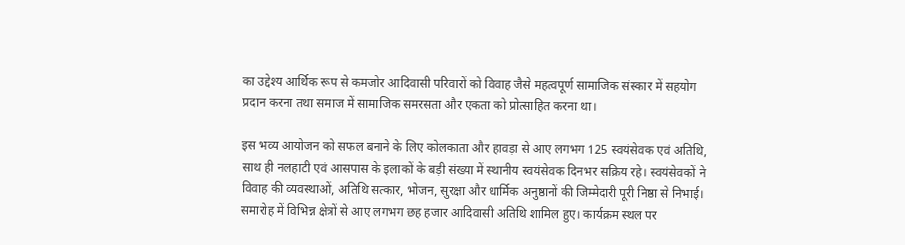का उद्देश्य आर्थिक रूप से कमजोर आदिवासी परिवारों को विवाह जैसे महत्वपूर्ण सामाजिक संस्कार में सहयोग प्रदान करना तथा समाज में सामाजिक समरसता और एकता को प्रोत्साहित करना था।

इस भव्य आयोजन को सफल बनाने के लिए कोलकाता और हावड़ा से आए लगभग 125 स्वयंसेवक एवं अतिथि, साथ ही नलहाटी एवं आसपास के इलाकों के बड़ी संख्या में स्थानीय स्वयंसेवक दिनभर सक्रिय रहे। स्वयंसेवकों ने विवाह की व्यवस्थाओं, अतिथि सत्कार, भोजन, सुरक्षा और धार्मिक अनुष्ठानों की जिम्मेदारी पूरी निष्ठा से निभाई।
समारोह में विभिन्न क्षेत्रों से आए लगभग छह हजार आदिवासी अतिथि शामिल हुए। कार्यक्रम स्थल पर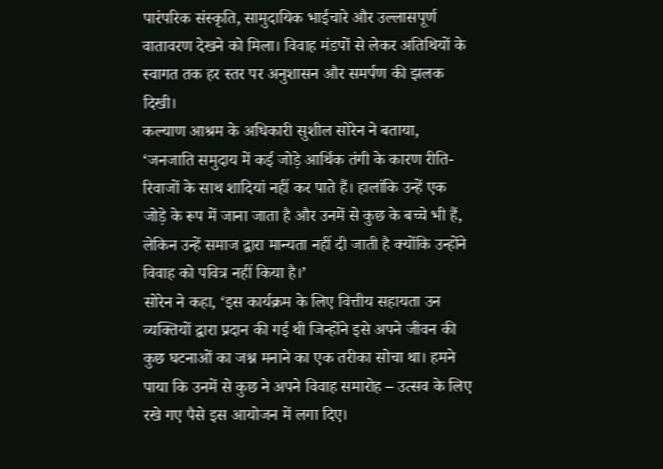पारंपरिक संस्कृति, सामुदायिक भाईचारे और उल्लासपूर्ण वातावरण देखने को मिला। विवाह मंडपों से लेकर अतिथियों के स्वागत तक हर स्तर पर अनुशासन और समर्पण की झलक दिखी।
कल्याण आश्रम के अधिकारी सुशील सोरेन ने बताया, ‘जनजाति समुदाय में कई जोड़े आर्थिक तंगी के कारण रीति-रिवाजों के साथ शादियां नहीं कर पाते हैं। हालांकि उन्हें एक जोड़े के रूप में जाना जाता है और उनमें से कुछ के बच्चे भी हैं, लेकिन उन्हें समाज द्वारा मान्यता नहीं दी जाती है क्योंकि उन्होंने विवाह को पवित्र नहीं किया है।’
सोरेन ने कहा, ‘इस कार्यक्रम के लिए वित्तीय सहायता उन व्यक्तियों द्वारा प्रदान की गई थी जिन्होंने इसे अपने जीवन की कुछ घटनाओं का जश्न मनाने का एक तरीका सोचा था। हमने पाया कि उनमें से कुछ ने अपने विवाह समारोह – उत्सव के लिए रखे गए पैसे इस आयोजन में लगा दिए।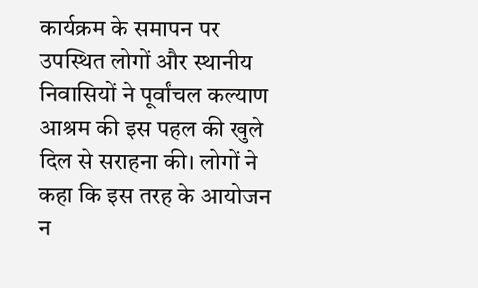कार्यक्रम के समापन पर उपस्थित लोगों और स्थानीय निवासियों ने पूर्वांचल कल्याण आश्रम की इस पहल की खुले दिल से सराहना की। लोगों ने कहा कि इस तरह के आयोजन न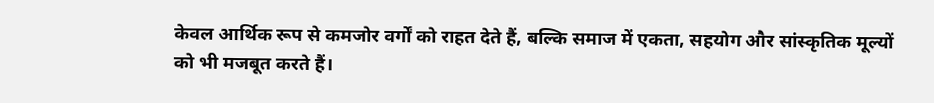केवल आर्थिक रूप से कमजोर वर्गों को राहत देते हैं, बल्कि समाज में एकता, सहयोग और सांस्कृतिक मूल्यों को भी मजबूत करते हैं।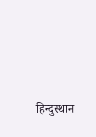हिन्दुस्थान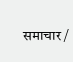समाचार /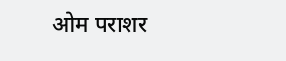ओम पराशर